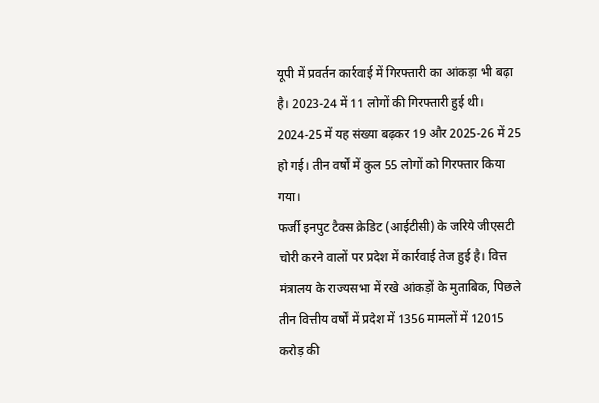यूपी में प्रवर्तन कार्रवाई में गिरफ्तारी का आंकड़ा भी बढ़ा है। 2023-24 में 11 लोगों की गिरफ्तारी हुई थी। 2024-25 में यह संख्या बढ़कर 19 और 2025-26 में 25 हो गई। तीन वर्षों में कुल 55 लोगों को गिरफ्तार किया गया।
फर्जी इनपुट टैक्स क्रेडिट (आईटीसी) के जरिये जीएसटी चोरी करने वालों पर प्रदेश में कार्रवाई तेज हुई है। वित्त मंत्रालय के राज्यसभा में रखे आंकड़ों के मुताबिक, पिछले तीन वित्तीय वर्षों में प्रदेश में 1356 मामलों में 12015 करोड़ की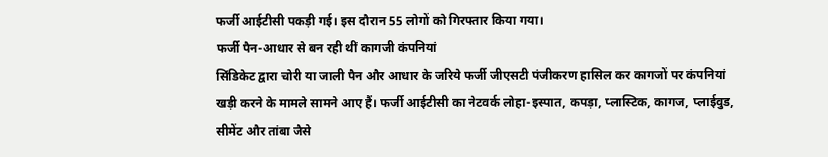फर्जी आईटीसी पकड़ी गई। इस दौरान 55 लोगों को गिरफ्तार किया गया।
फर्जी पैन-आधार से बन रही थीं कागजी कंपनियां
सिंडिकेट द्वारा चोरी या जाली पैन और आधार के जरिये फर्जी जीएसटी पंजीकरण हासिल कर कागजों पर कंपनियां खड़ी करने के मामले सामने आए हैं। फर्जी आईटीसी का नेटवर्क लोहा-इस्पात, कपड़ा, प्लास्टिक, कागज, प्लाईवुड, सीमेंट और तांबा जैसे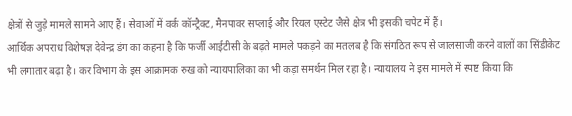क्षेत्रों से जुड़े मामले सामने आए हैं। सेवाओं में वर्क कॉन्ट्रैक्ट, मैनपावर सप्लाई और रियल एस्टेट जैसे क्षेत्र भी इसकी चपेट में हैं।
आर्थिक अपराध विशेषज्ञ देवेन्द्र डंग का कहना है कि फर्जी आईटीसी के बढ़ते मामले पकड़ने का मतलब है कि संगठित रूप से जालसाजी करने वालों का सिंडीकेट भी लगातार बढ़ा है। कर विभाग के इस आक्रामक रुख को न्यायपालिका का भी कड़ा समर्थन मिल रहा है। न्यायालय ने इस मामले में स्पष्ट किया कि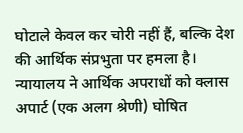घोटाले केवल कर चोरी नहीं हैं, बल्कि देश की आर्थिक संप्रभुता पर हमला है। न्यायालय ने आर्थिक अपराधों को क्लास अपार्ट (एक अलग श्रेणी) घोषित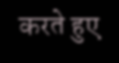करते हुए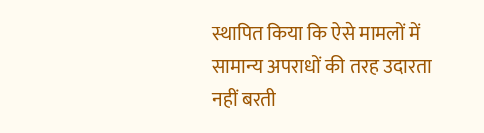स्थापित किया कि ऐसे मामलों में सामान्य अपराधों की तरह उदारता नहीं बरती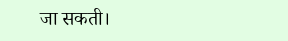जा सकती।